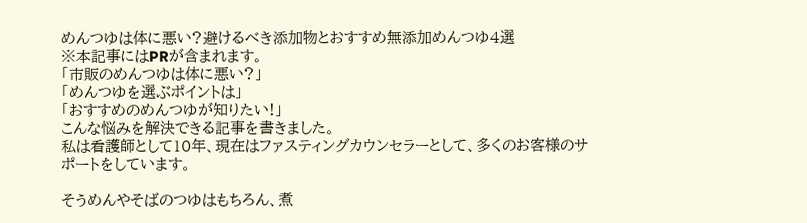めんつゆは体に悪い?避けるべき添加物とおすすめ無添加めんつゆ4選
※本記事にはPRが含まれます。
「市販のめんつゆは体に悪い?」
「めんつゆを選ぶポイントは」
「おすすめのめんつゆが知りたい!」
こんな悩みを解決できる記事を書きました。
私は看護師として10年、現在はファスティングカウンセラーとして、多くのお客様のサポートをしています。

そうめんやそばのつゆはもちろん、煮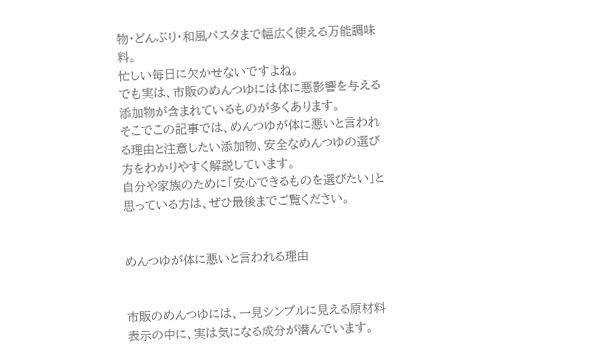物・どんぶり・和風パスタまで幅広く使える万能調味料。
忙しい毎日に欠かせないですよね。
でも実は、市販のめんつゆには体に悪影響を与える添加物が含まれているものが多くあります。
そこでこの記事では、めんつゆが体に悪いと言われる理由と注意したい添加物、安全なめんつゆの選び方をわかりやすく解説しています。
自分や家族のために「安心できるものを選びたい」と思っている方は、ぜひ最後までご覧ください。


めんつゆが体に悪いと言われる理由


市販のめんつゆには、一見シンプルに見える原材料表示の中に、実は気になる成分が潜んでいます。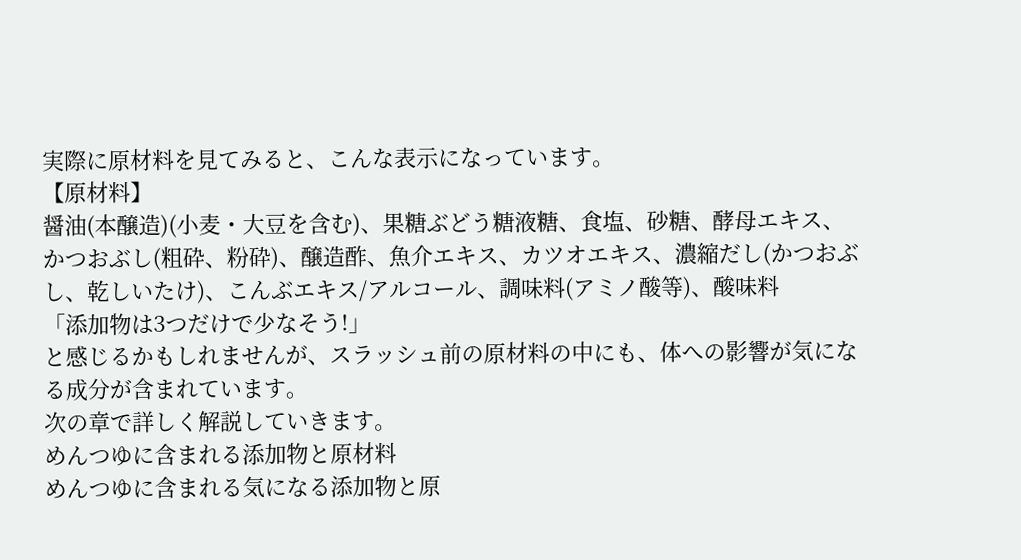実際に原材料を見てみると、こんな表示になっています。
【原材料】
醤油(本醸造)(小麦・大豆を含む)、果糖ぶどう糖液糖、食塩、砂糖、酵母エキス、かつおぶし(粗砕、粉砕)、醸造酢、魚介エキス、カツオエキス、濃縮だし(かつおぶし、乾しいたけ)、こんぶエキス/アルコール、調味料(アミノ酸等)、酸味料
「添加物は3つだけで少なそう!」
と感じるかもしれませんが、スラッシュ前の原材料の中にも、体への影響が気になる成分が含まれています。
次の章で詳しく解説していきます。
めんつゆに含まれる添加物と原材料
めんつゆに含まれる気になる添加物と原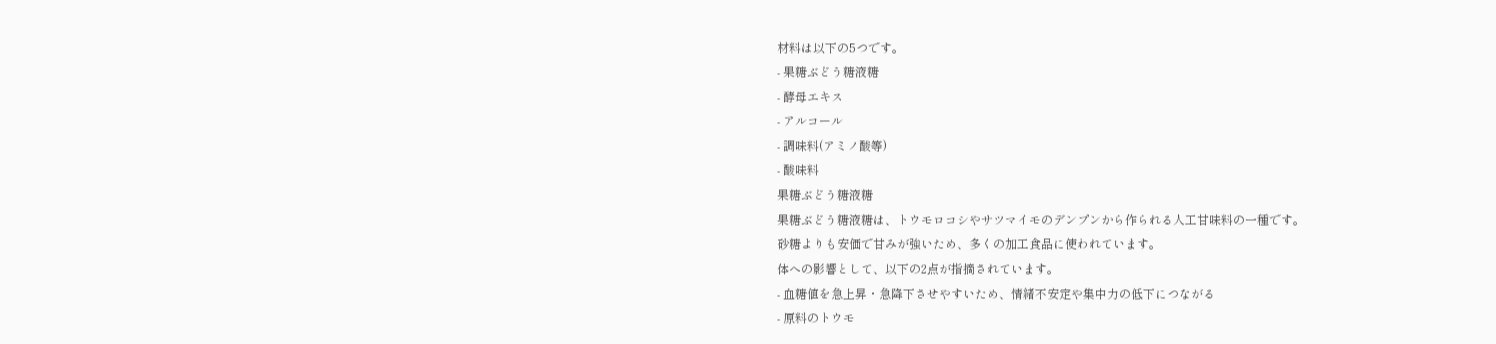材料は以下の5つです。
- 果糖ぶどう糖液糖
- 酵母エキス
- アルコール
- 調味料(アミノ酸等)
- 酸味料
果糖ぶどう糖液糖
果糖ぶどう糖液糖は、トウモロコシやサツマイモのデンプンから作られる人工甘味料の一種です。
砂糖よりも安価で甘みが強いため、多くの加工食品に使われています。
体への影響として、以下の2点が指摘されています。
- 血糖値を急上昇・急降下させやすいため、情緒不安定や集中力の低下につながる
- 原料のトウモ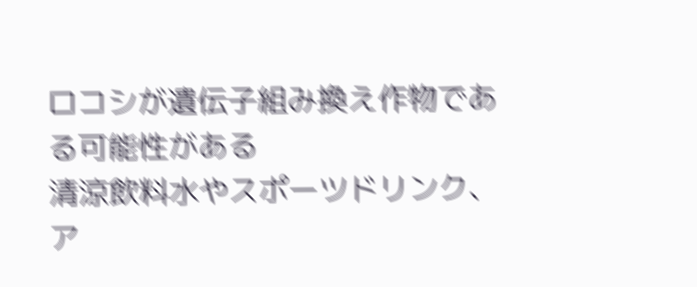ロコシが遺伝子組み換え作物である可能性がある
清涼飲料水やスポーツドリンク、ア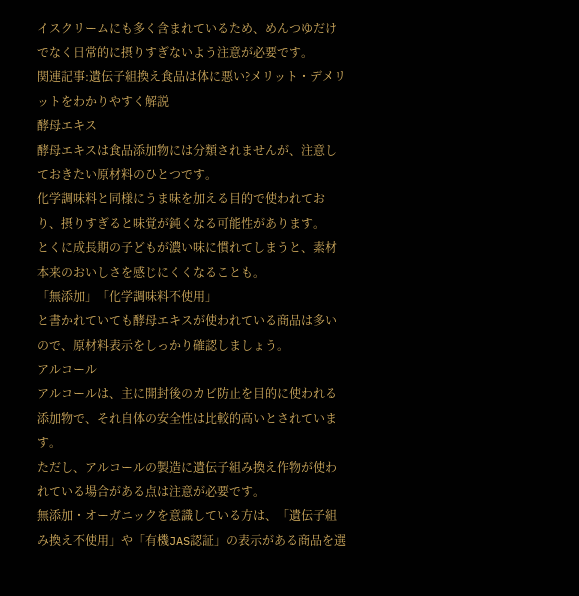イスクリームにも多く含まれているため、めんつゆだけでなく日常的に摂りすぎないよう注意が必要です。
関連記事:遺伝子組換え食品は体に悪い?メリット・デメリットをわかりやすく解説
酵母エキス
酵母エキスは食品添加物には分類されませんが、注意しておきたい原材料のひとつです。
化学調味料と同様にうま味を加える目的で使われており、摂りすぎると味覚が鈍くなる可能性があります。
とくに成長期の子どもが濃い味に慣れてしまうと、素材本来のおいしさを感じにくくなることも。
「無添加」「化学調味料不使用」
と書かれていても酵母エキスが使われている商品は多いので、原材料表示をしっかり確認しましょう。
アルコール
アルコールは、主に開封後のカビ防止を目的に使われる添加物で、それ自体の安全性は比較的高いとされています。
ただし、アルコールの製造に遺伝子組み換え作物が使われている場合がある点は注意が必要です。
無添加・オーガニックを意識している方は、「遺伝子組み換え不使用」や「有機JAS認証」の表示がある商品を選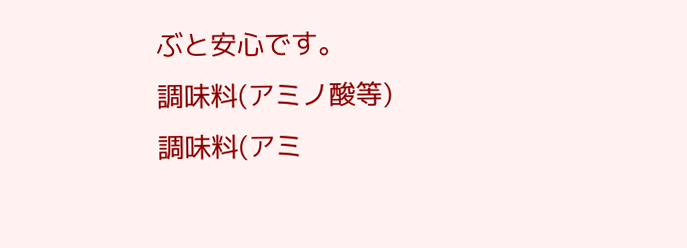ぶと安心です。
調味料(アミノ酸等)
調味料(アミ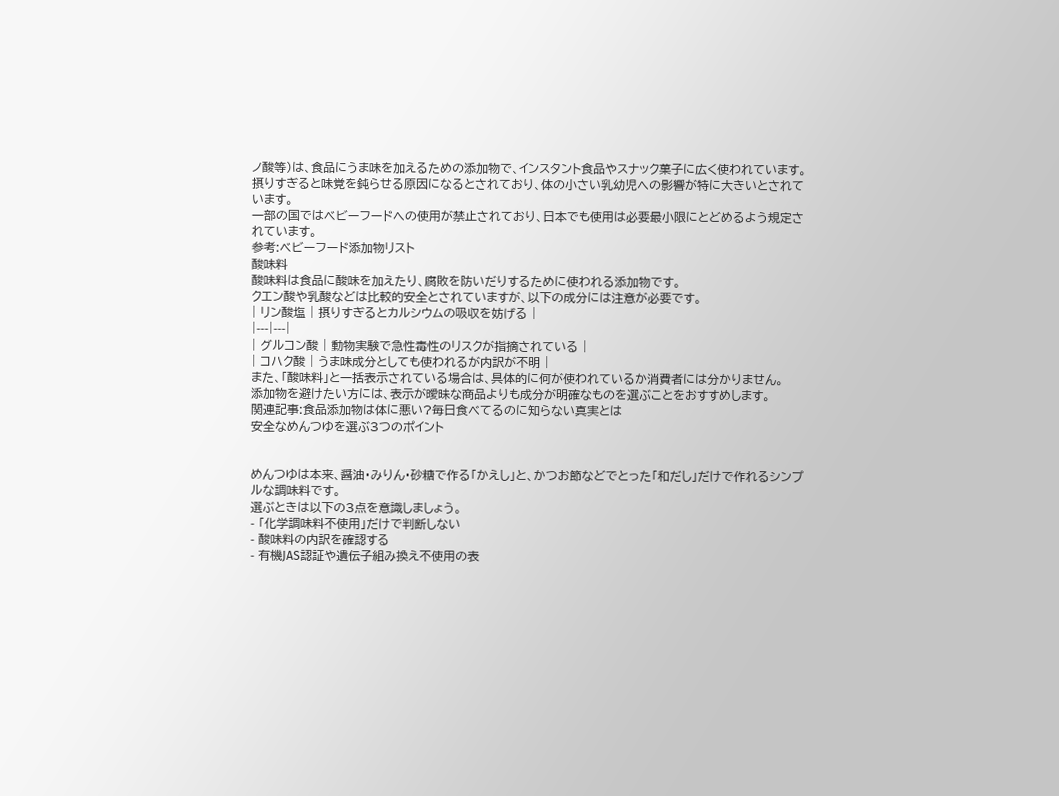ノ酸等)は、食品にうま味を加えるための添加物で、インスタント食品やスナック菓子に広く使われています。
摂りすぎると味覚を鈍らせる原因になるとされており、体の小さい乳幼児への影響が特に大きいとされています。
一部の国ではベビーフードへの使用が禁止されており、日本でも使用は必要最小限にとどめるよう規定されています。
参考:ベビーフード添加物リスト
酸味料
酸味料は食品に酸味を加えたり、腐敗を防いだりするために使われる添加物です。
クエン酸や乳酸などは比較的安全とされていますが、以下の成分には注意が必要です。
| リン酸塩 | 摂りすぎるとカルシウムの吸収を妨げる |
|---|---|
| グルコン酸 | 動物実験で急性毒性のリスクが指摘されている |
| コハク酸 | うま味成分としても使われるが内訳が不明 |
また、「酸味料」と一括表示されている場合は、具体的に何が使われているか消費者には分かりません。
添加物を避けたい方には、表示が曖昧な商品よりも成分が明確なものを選ぶことをおすすめします。
関連記事:食品添加物は体に悪い?毎日食べてるのに知らない真実とは
安全なめんつゆを選ぶ3つのポイント


めんつゆは本来、醤油・みりん・砂糖で作る「かえし」と、かつお節などでとった「和だし」だけで作れるシンプルな調味料です。
選ぶときは以下の3点を意識しましょう。
- 「化学調味料不使用」だけで判断しない
- 酸味料の内訳を確認する
- 有機JAS認証や遺伝子組み換え不使用の表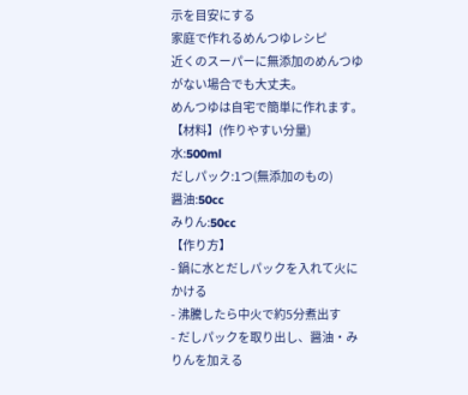示を目安にする
家庭で作れるめんつゆレシピ
近くのスーパーに無添加のめんつゆがない場合でも大丈夫。
めんつゆは自宅で簡単に作れます。
【材料】(作りやすい分量)
水:500ml
だしパック:1つ(無添加のもの)
醤油:50cc
みりん:50cc
【作り方】
- 鍋に水とだしパックを入れて火にかける
- 沸騰したら中火で約5分煮出す
- だしパックを取り出し、醤油・みりんを加える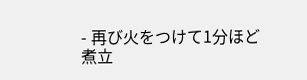- 再び火をつけて1分ほど煮立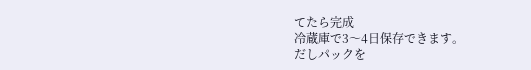てたら完成
冷蔵庫で3〜4日保存できます。
だしパックを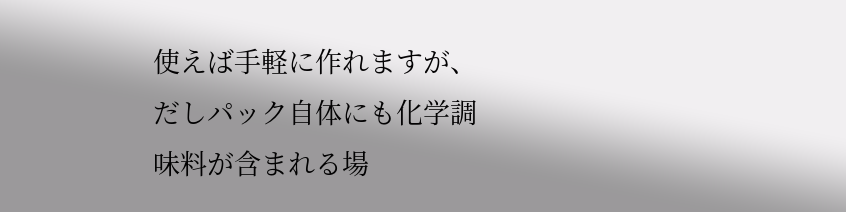使えば手軽に作れますが、だしパック自体にも化学調味料が含まれる場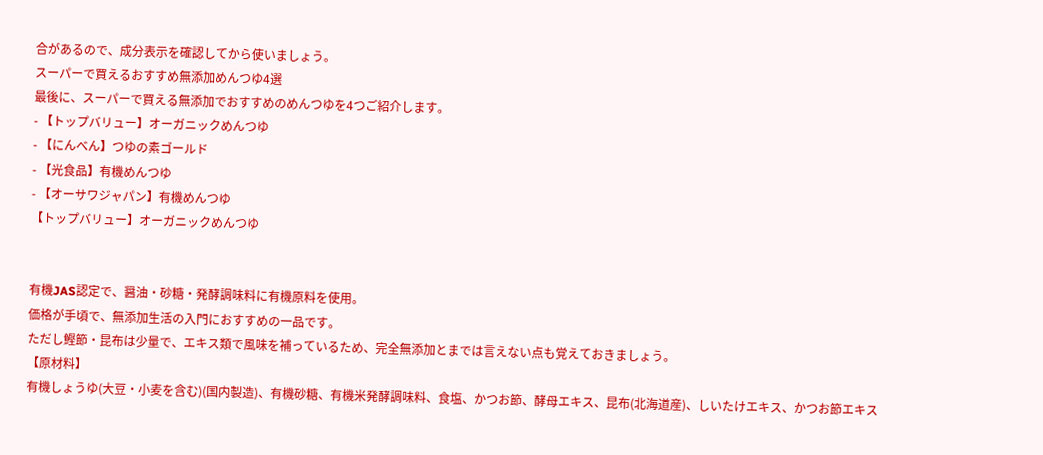合があるので、成分表示を確認してから使いましょう。
スーパーで買えるおすすめ無添加めんつゆ4選
最後に、スーパーで買える無添加でおすすめのめんつゆを4つご紹介します。
- 【トップバリュー】オーガニックめんつゆ
- 【にんべん】つゆの素ゴールド
- 【光食品】有機めんつゆ
- 【オーサワジャパン】有機めんつゆ
【トップバリュー】オーガニックめんつゆ


有機JAS認定で、醤油・砂糖・発酵調味料に有機原料を使用。
価格が手頃で、無添加生活の入門におすすめの一品です。
ただし鰹節・昆布は少量で、エキス類で風味を補っているため、完全無添加とまでは言えない点も覚えておきましょう。
【原材料】
有機しょうゆ(大豆・小麦を含む)(国内製造)、有機砂糖、有機米発酵調味料、食塩、かつお節、酵母エキス、昆布(北海道産)、しいたけエキス、かつお節エキス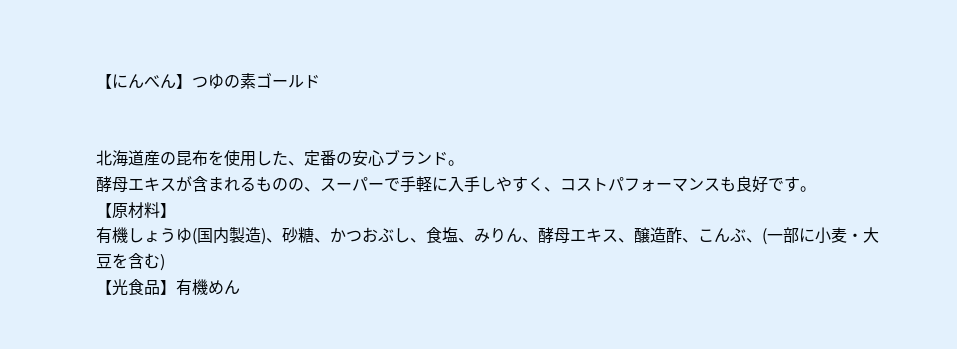【にんべん】つゆの素ゴールド


北海道産の昆布を使用した、定番の安心ブランド。
酵母エキスが含まれるものの、スーパーで手軽に入手しやすく、コストパフォーマンスも良好です。
【原材料】
有機しょうゆ(国内製造)、砂糖、かつおぶし、食塩、みりん、酵母エキス、醸造酢、こんぶ、(一部に小麦・大豆を含む)
【光食品】有機めん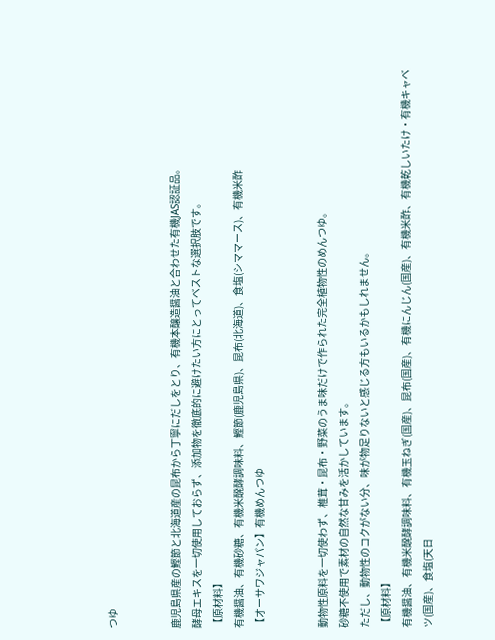つゆ


鹿児島県産の鰹節と北海道産の昆布から丁寧にだしをとり、有機本醸造醤油と合わせた有機JAS認証品。
酵母エキスを一切使用しておらず、添加物を徹底的に避けたい方にとってベストな選択肢です。
【原材料】
有機醤油、有機砂糖、有機米醗酵調味料、鰹節(鹿児島県)、昆布(北海道)、食塩(シママース)、有機米酢
【オーサワジャパン】有機めんつゆ


動物性原料を一切使わず、椎茸・昆布・野菜のうま味だけで作られた完全植物性のめんつゆ。
砂糖不使用で素材の自然な甘みを活かしています。
ただし、動物性のコクがない分、味が物足りないと感じる方もいるかもしれません。
【原材料】
有機醤油、有機米醗酵調味料、有機玉ねぎ(国産)、昆布(国産)、有機にんじん(国産)、有機米酢、有機乾しいたけ・有機キャベツ(国産)、食塩(天日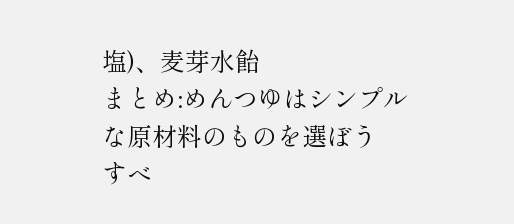塩)、麦芽水飴
まとめ:めんつゆはシンプルな原材料のものを選ぼう
すべ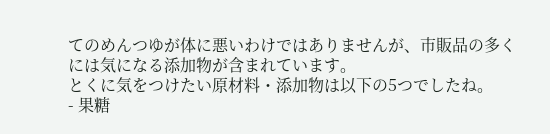てのめんつゆが体に悪いわけではありませんが、市販品の多くには気になる添加物が含まれています。
とくに気をつけたい原材料・添加物は以下の5つでしたね。
- 果糖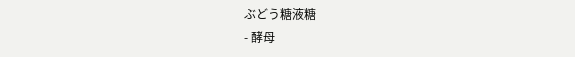ぶどう糖液糖
- 酵母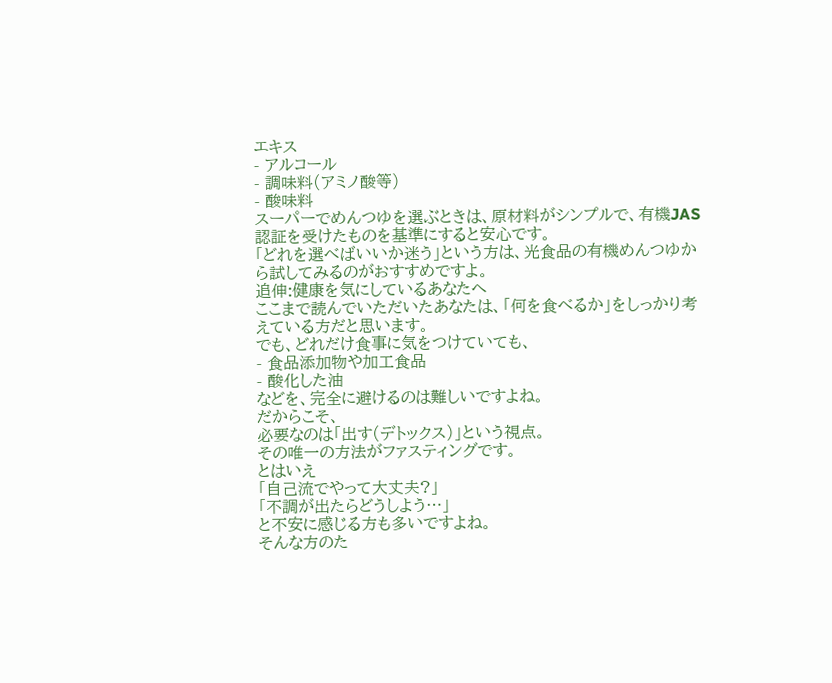エキス
- アルコール
- 調味料(アミノ酸等)
- 酸味料
スーパーでめんつゆを選ぶときは、原材料がシンプルで、有機JAS認証を受けたものを基準にすると安心です。
「どれを選べばいいか迷う」という方は、光食品の有機めんつゆから試してみるのがおすすめですよ。
追伸:健康を気にしているあなたへ
ここまで読んでいただいたあなたは、「何を食べるか」をしっかり考えている方だと思います。
でも、どれだけ食事に気をつけていても、
- 食品添加物や加工食品
- 酸化した油
などを、完全に避けるのは難しいですよね。
だからこそ、
必要なのは「出す(デトックス)」という視点。
その唯一の方法がファスティングです。
とはいえ
「自己流でやって大丈夫?」
「不調が出たらどうしよう…」
と不安に感じる方も多いですよね。
そんな方のた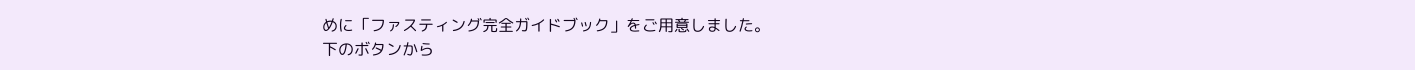めに「ファスティング完全ガイドブック」をご用意しました。
下のボタンから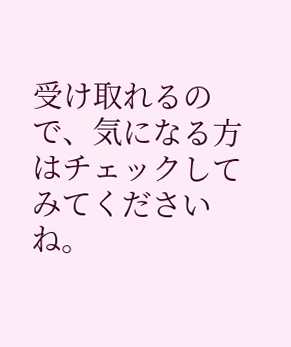受け取れるので、気になる方はチェックしてみてくださいね。